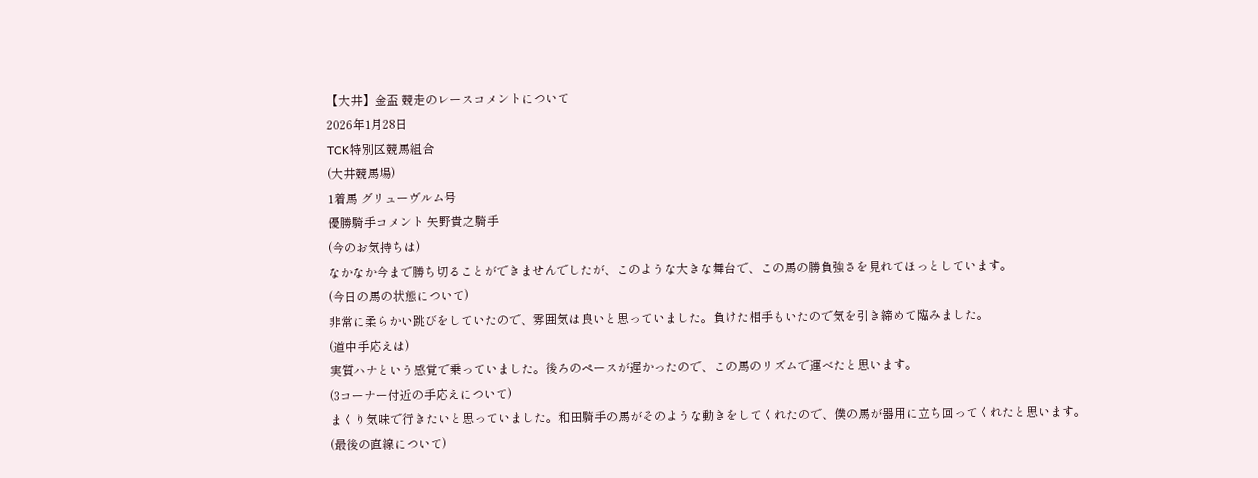【大井】金盃 競走のレースコメントについて
2026年1月28日
TCK特別区競馬組合
(大井競馬場)
1着馬 グリューヴルム号
優勝騎手コメント 矢野貴之騎手
(今のお気持ちは)
なかなか今まで勝ち切ることができませんでしたが、このような大きな舞台で、この馬の勝負強さを見れてほっとしています。
(今日の馬の状態について)
非常に柔らかい跳びをしていたので、雰囲気は良いと思っていました。負けた相手もいたので気を引き締めて臨みました。
(道中手応えは)
実質ハナという感覚で乗っていました。後ろのペースが遅かったので、この馬のリズムで運べたと思います。
(3コーナー付近の手応えについて)
まくり気味で行きたいと思っていました。和田騎手の馬がそのような動きをしてくれたので、僕の馬が器用に立ち回ってくれたと思います。
(最後の直線について)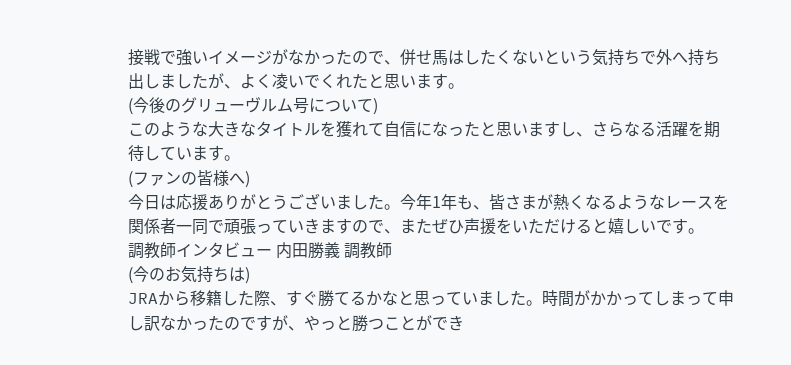接戦で強いイメージがなかったので、併せ馬はしたくないという気持ちで外へ持ち出しましたが、よく凌いでくれたと思います。
(今後のグリューヴルム号について)
このような大きなタイトルを獲れて自信になったと思いますし、さらなる活躍を期待しています。
(ファンの皆様へ)
今日は応援ありがとうございました。今年1年も、皆さまが熱くなるようなレースを関係者一同で頑張っていきますので、またぜひ声援をいただけると嬉しいです。
調教師インタビュー 内田勝義 調教師
(今のお気持ちは)
JRAから移籍した際、すぐ勝てるかなと思っていました。時間がかかってしまって申し訳なかったのですが、やっと勝つことができ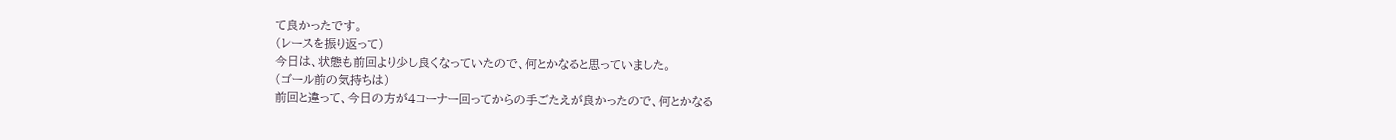て良かったです。
(レースを振り返って)
今日は、状態も前回より少し良くなっていたので、何とかなると思っていました。
(ゴール前の気持ちは)
前回と違って、今日の方が4コーナー回ってからの手ごたえが良かったので、何とかなる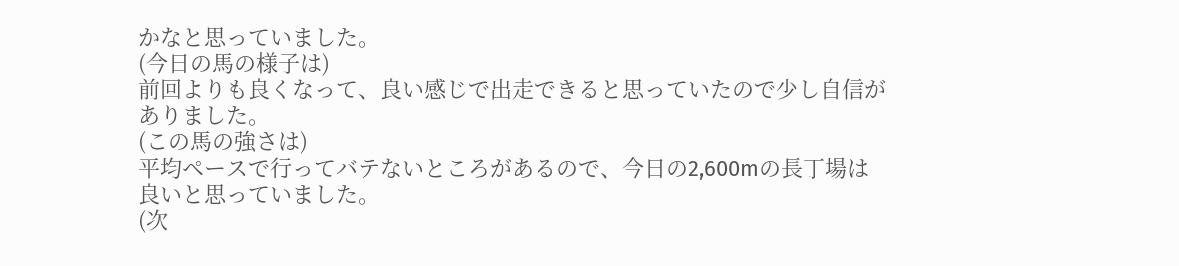かなと思っていました。
(今日の馬の様子は)
前回よりも良くなって、良い感じで出走できると思っていたので少し自信がありました。
(この馬の強さは)
平均ペースで行ってバテないところがあるので、今日の2,600mの長丁場は良いと思っていました。
(次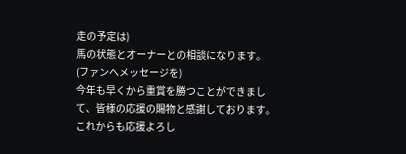走の予定は)
馬の状態とオーナーとの相談になります。
(ファンへメッセージを)
今年も早くから重賞を勝つことができまして、皆様の応援の賜物と感謝しております。これからも応援よろし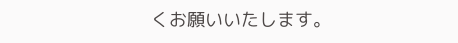くお願いいたします。